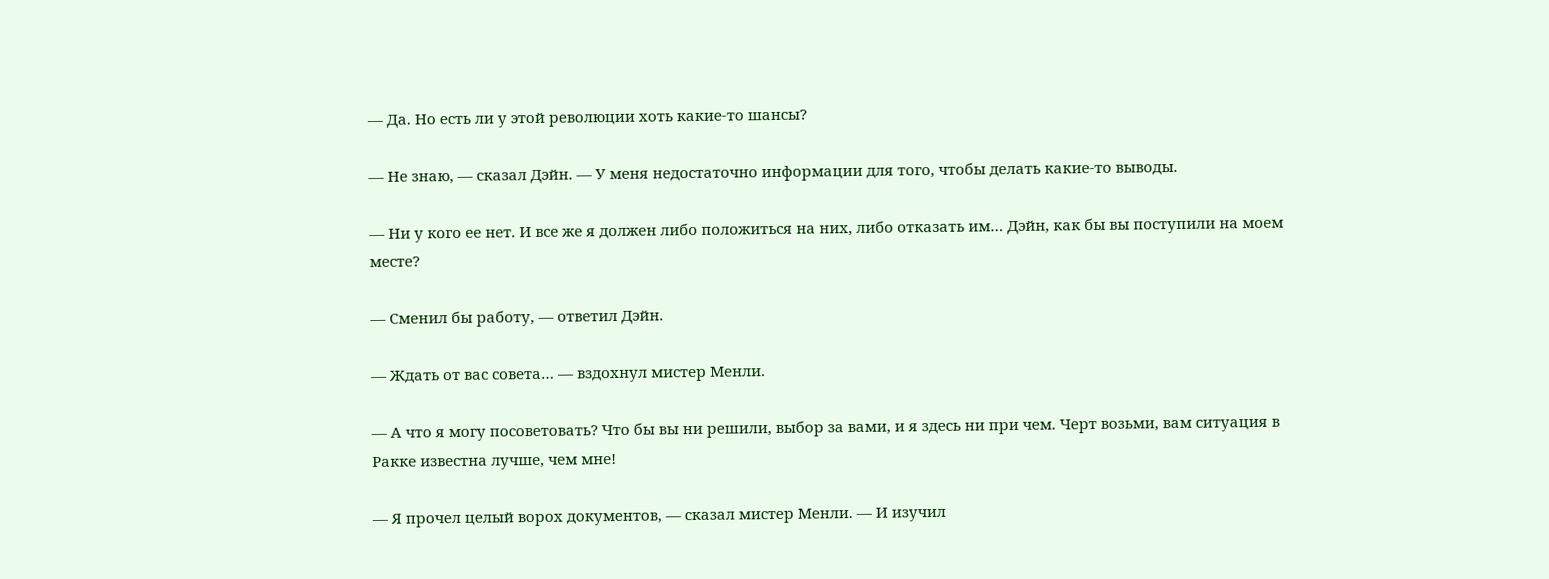— Да. Но есть ли у этой революции хоть какие-то шансы?

— Не знаю, — сказал Дэйн. — У меня недостаточно информации для того, чтобы делать какие-то выводы.

— Ни у кого ее нет. И все же я должен либо положиться на них, либо отказать им… Дэйн, как бы вы поступили на моем месте?

— Сменил бы работу, — ответил Дэйн.

— Ждать от вас совета… — вздохнул мистер Менли.

— А что я могу посоветовать? Что бы вы ни решили, выбор за вами, и я здесь ни при чем. Черт возьми, вам ситуация в Ракке известна лучше, чем мне!

— Я прочел целый ворох документов, — сказал мистер Менли. — И изучил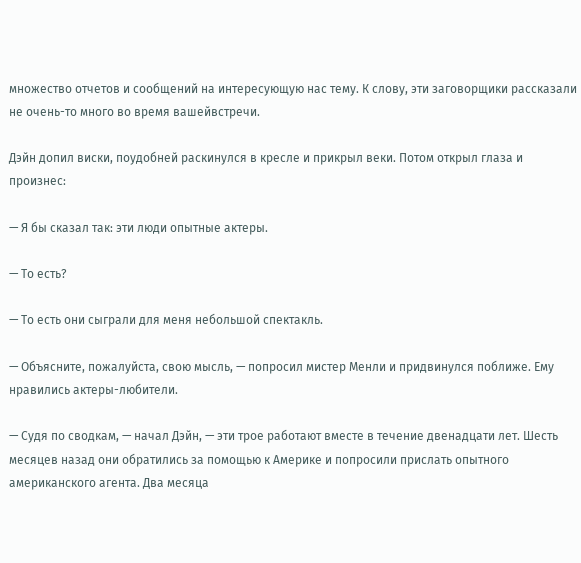множество отчетов и сообщений на интересующую нас тему. К слову, эти заговорщики рассказали не очень-то много во время вашейвстречи.

Дэйн допил виски, поудобней раскинулся в кресле и прикрыл веки. Потом открыл глаза и произнес:

— Я бы сказал так: эти люди опытные актеры.

— То есть?

— То есть они сыграли для меня небольшой спектакль.

— Объясните, пожалуйста, свою мысль, — попросил мистер Менли и придвинулся поближе. Ему нравились актеры-любители.

— Судя по сводкам, — начал Дэйн, — эти трое работают вместе в течение двенадцати лет. Шесть месяцев назад они обратились за помощью к Америке и попросили прислать опытного американского агента. Два месяца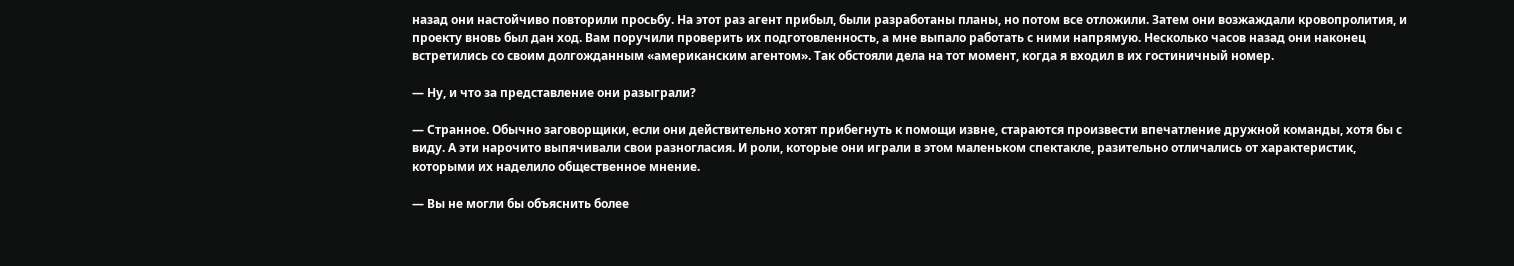назад они настойчиво повторили просьбу. На этот раз агент прибыл, были разработаны планы, но потом все отложили. Затем они возжаждали кровопролития, и проекту вновь был дан ход. Вам поручили проверить их подготовленность, а мне выпало работать с ними напрямую. Несколько часов назад они наконец встретились со своим долгожданным «американским агентом». Так обстояли дела на тот момент, когда я входил в их гостиничный номер.

— Ну, и что за представление они разыграли?

— Странное. Обычно заговорщики, если они действительно хотят прибегнуть к помощи извне, стараются произвести впечатление дружной команды, хотя бы с виду. А эти нарочито выпячивали свои разногласия. И роли, которые они играли в этом маленьком спектакле, разительно отличались от характеристик, которыми их наделило общественное мнение.

— Вы не могли бы объяснить более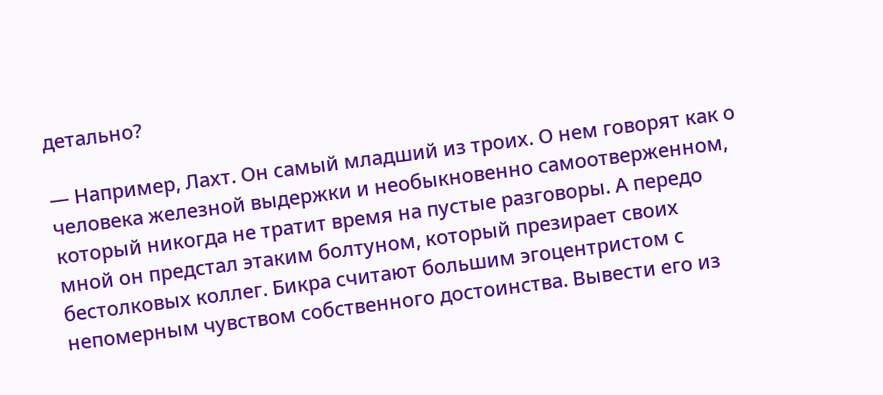детально?

— Например, Лахт. Он самый младший из троих. О нем говорят как о человека железной выдержки и необыкновенно самоотверженном, который никогда не тратит время на пустые разговоры. А передо мной он предстал этаким болтуном, который презирает своих бестолковых коллег. Бикра считают большим эгоцентристом с непомерным чувством собственного достоинства. Вывести его из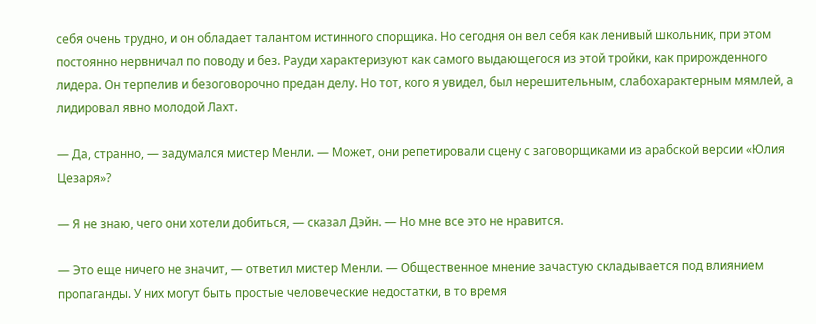себя очень трудно, и он обладает талантом истинного спорщика. Но сегодня он вел себя как ленивый школьник, при этом постоянно нервничал по поводу и без. Рауди характеризуют как самого выдающегося из этой тройки, как прирожденного лидера. Он терпелив и безоговорочно предан делу. Но тот, кого я увидел, был нерешительным, слабохарактерным мямлей, а лидировал явно молодой Лахт.

— Да, странно, — задумался мистер Менли. — Может, они репетировали сцену с заговорщиками из арабской версии «Юлия Цезаря»?

— Я не знаю, чего они хотели добиться, — сказал Дэйн. — Но мне все это не нравится.

— Это еще ничего не значит, — ответил мистер Менли. — Общественное мнение зачастую складывается под влиянием пропаганды. У них могут быть простые человеческие недостатки, в то время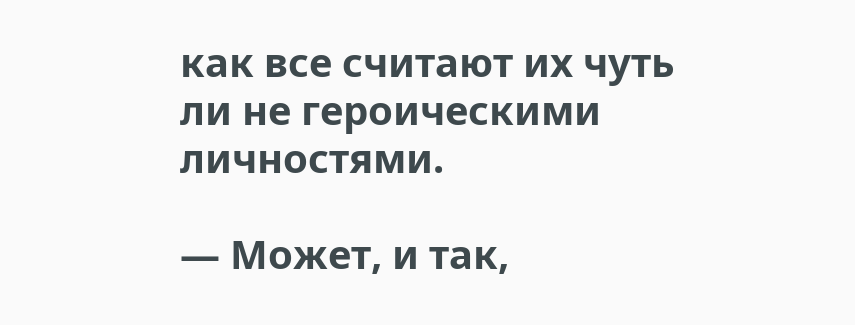как все считают их чуть ли не героическими личностями.

— Может, и так,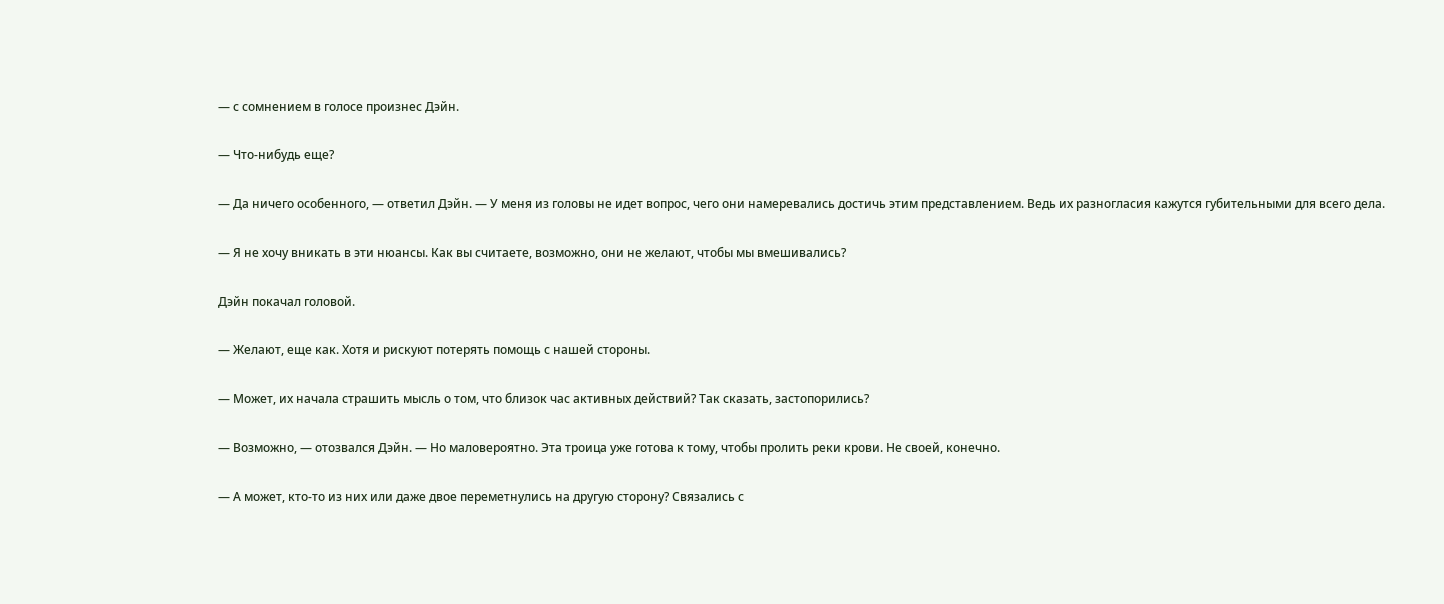— с сомнением в голосе произнес Дэйн.

— Что-нибудь еще?

— Да ничего особенного, — ответил Дэйн. — У меня из головы не идет вопрос, чего они намеревались достичь этим представлением. Ведь их разногласия кажутся губительными для всего дела.

— Я не хочу вникать в эти нюансы. Как вы считаете, возможно, они не желают, чтобы мы вмешивались?

Дэйн покачал головой.

— Желают, еще как. Хотя и рискуют потерять помощь с нашей стороны.

— Может, их начала страшить мысль о том, что близок час активных действий? Так сказать, застопорились?

— Возможно, — отозвался Дэйн. — Но маловероятно. Эта троица уже готова к тому, чтобы пролить реки крови. Не своей, конечно.

— А может, кто-то из них или даже двое переметнулись на другую сторону? Связались с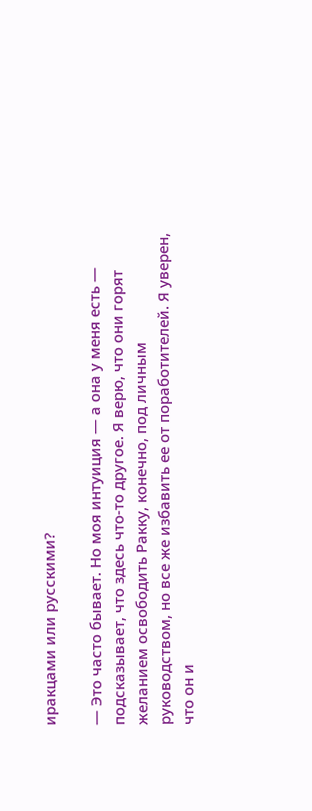иракцами или русскими?

— Это часто бывает. Но моя интуиция — а она у меня есть — подсказывает, что здесь что-то другое. Я верю, что они горят желанием освободить Ракку, конечно, под личным руководством, но все же избавить ее от поработителей. Я уверен, что он и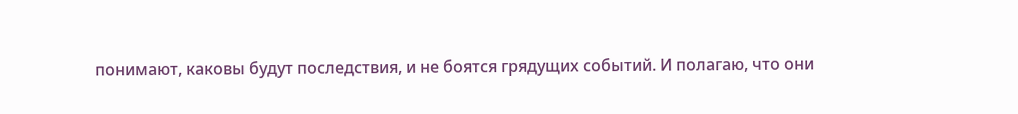понимают, каковы будут последствия, и не боятся грядущих событий. И полагаю, что они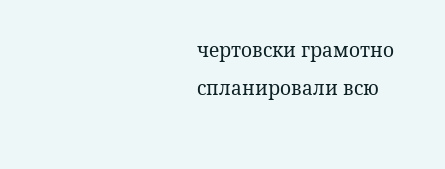чертовски грамотно спланировали всю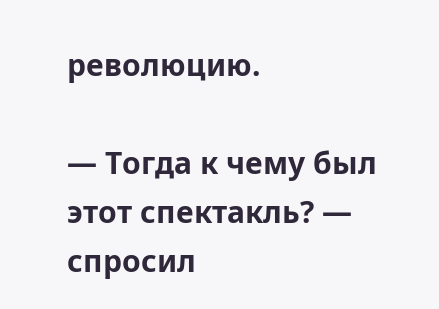революцию.

— Тогда к чему был этот спектакль? — спросил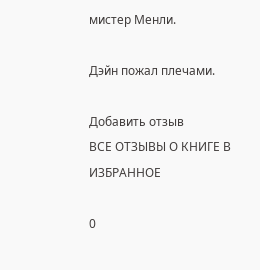мистер Менли.

Дэйн пожал плечами.

Добавить отзыв
ВСЕ ОТЗЫВЫ О КНИГЕ В ИЗБРАННОЕ

0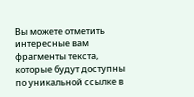Вы можете отметить интересные вам фрагменты текста, которые будут доступны по уникальной ссылке в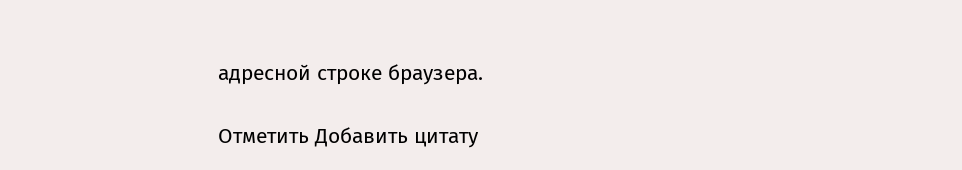адресной строке браузера.

Отметить Добавить цитату